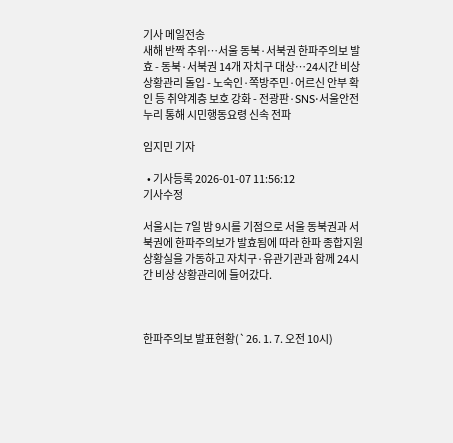기사 메일전송
새해 반짝 추위…서울 동북·서북권 한파주의보 발효 - 동북·서북권 14개 자치구 대상…24시간 비상 상황관리 돌입 - 노숙인·쪽방주민·어르신 안부 확인 등 취약계층 보호 강화 - 전광판·SNS·서울안전누리 통해 시민행동요령 신속 전파

임지민 기자

  • 기사등록 2026-01-07 11:56:12
기사수정

서울시는 7일 밤 9시를 기점으로 서울 동북권과 서북권에 한파주의보가 발효됨에 따라 한파 종합지원상황실을 가동하고 자치구·유관기관과 함께 24시간 비상 상황관리에 들어갔다.



한파주의보 발표현황(`26. 1. 7. 오전 10시)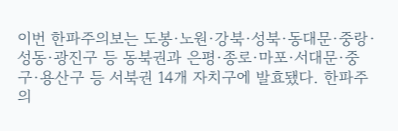이번 한파주의보는 도봉·노원·강북·성북·동대문·중랑·성동·광진구 등 동북권과 은평·종로·마포·서대문·중구·용산구 등 서북권 14개 자치구에 발효됐다. 한파주의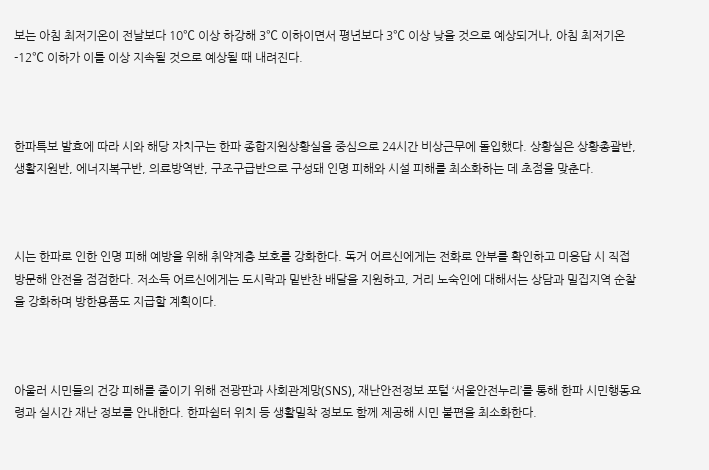보는 아침 최저기온이 전날보다 10℃ 이상 하강해 3℃ 이하이면서 평년보다 3℃ 이상 낮을 것으로 예상되거나, 아침 최저기온 -12℃ 이하가 이틀 이상 지속될 것으로 예상될 때 내려진다.



한파특보 발효에 따라 시와 해당 자치구는 한파 종합지원상황실을 중심으로 24시간 비상근무에 돌입했다. 상황실은 상황총괄반, 생활지원반, 에너지복구반, 의료방역반, 구조구급반으로 구성돼 인명 피해와 시설 피해를 최소화하는 데 초점을 맞춘다.



시는 한파로 인한 인명 피해 예방을 위해 취약계층 보호를 강화한다. 독거 어르신에게는 전화로 안부를 확인하고 미응답 시 직접 방문해 안전을 점검한다. 저소득 어르신에게는 도시락과 밑반찬 배달을 지원하고, 거리 노숙인에 대해서는 상담과 밀집지역 순찰을 강화하며 방한용품도 지급할 계획이다.



아울러 시민들의 건강 피해를 줄이기 위해 전광판과 사회관계망(SNS), 재난안전정보 포털 ‘서울안전누리’를 통해 한파 시민행동요령과 실시간 재난 정보를 안내한다. 한파쉼터 위치 등 생활밀착 정보도 함께 제공해 시민 불편을 최소화한다.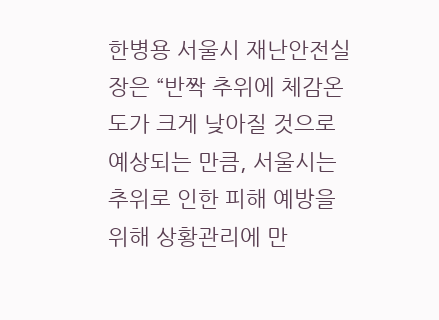한병용 서울시 재난안전실장은 “반짝 추위에 체감온도가 크게 낮아질 것으로 예상되는 만큼, 서울시는 추위로 인한 피해 예방을 위해 상황관리에 만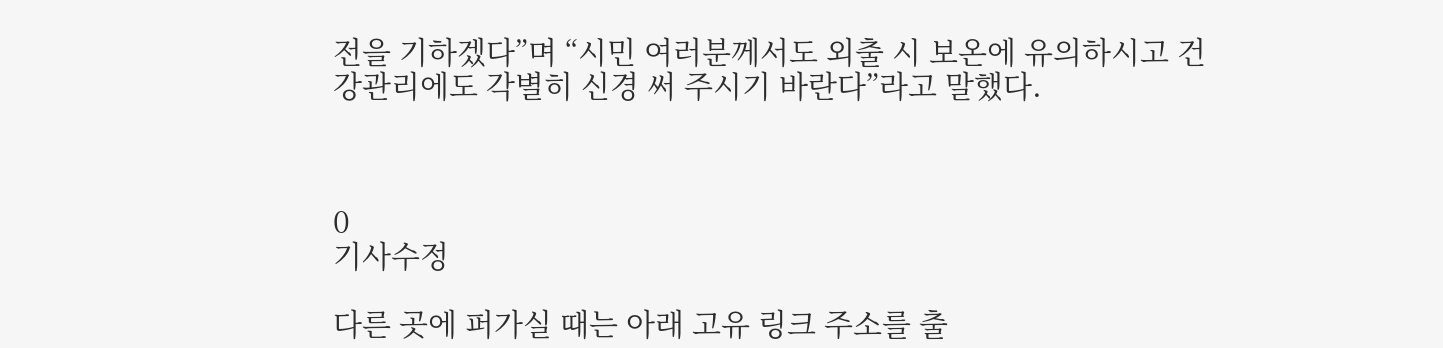전을 기하겠다”며 “시민 여러분께서도 외출 시 보온에 유의하시고 건강관리에도 각별히 신경 써 주시기 바란다”라고 말했다.



0
기사수정

다른 곳에 퍼가실 때는 아래 고유 링크 주소를 출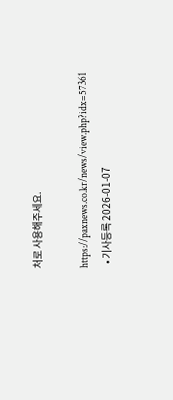처로 사용해주세요.

https://paxnews.co.kr/news/view.php?idx=57361
  • 기사등록 2026-01-07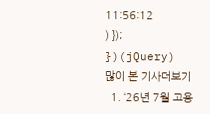11:56:12
) }); })(jQuery)
많이 본 기사더보기
  1. ‘26년 7월 고용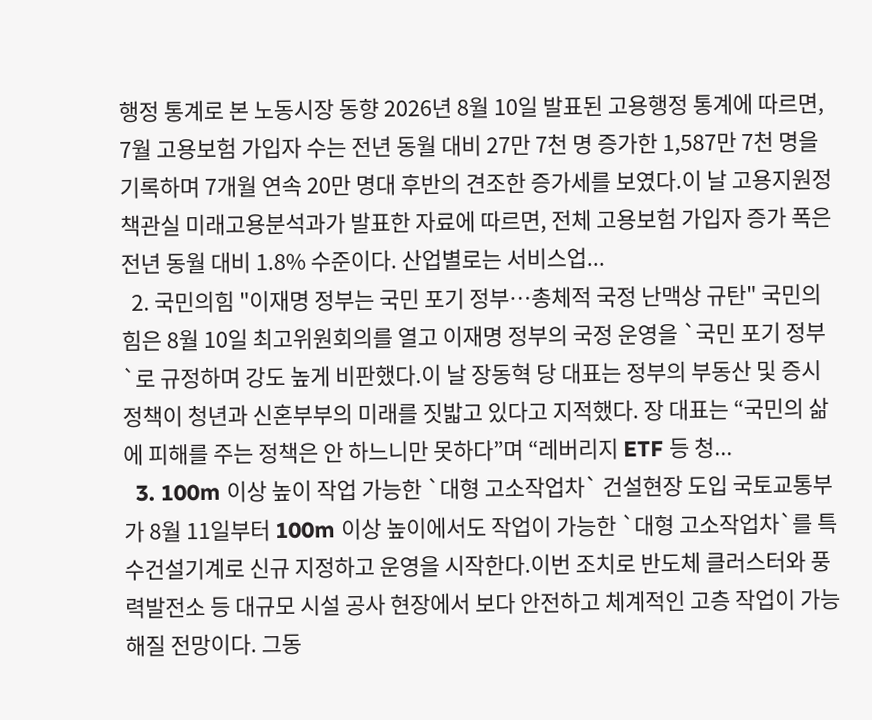행정 통계로 본 노동시장 동향 2026년 8월 10일 발표된 고용행정 통계에 따르면, 7월 고용보험 가입자 수는 전년 동월 대비 27만 7천 명 증가한 1,587만 7천 명을 기록하며 7개월 연속 20만 명대 후반의 견조한 증가세를 보였다.이 날 고용지원정책관실 미래고용분석과가 발표한 자료에 따르면, 전체 고용보험 가입자 증가 폭은 전년 동월 대비 1.8% 수준이다. 산업별로는 서비스업...
  2. 국민의힘 "이재명 정부는 국민 포기 정부…총체적 국정 난맥상 규탄" 국민의힘은 8월 10일 최고위원회의를 열고 이재명 정부의 국정 운영을 `국민 포기 정부`로 규정하며 강도 높게 비판했다.이 날 장동혁 당 대표는 정부의 부동산 및 증시 정책이 청년과 신혼부부의 미래를 짓밟고 있다고 지적했다. 장 대표는 “국민의 삶에 피해를 주는 정책은 안 하느니만 못하다”며 “레버리지 ETF 등 청...
  3. 100m 이상 높이 작업 가능한 `대형 고소작업차` 건설현장 도입 국토교통부가 8월 11일부터 100m 이상 높이에서도 작업이 가능한 `대형 고소작업차`를 특수건설기계로 신규 지정하고 운영을 시작한다.이번 조치로 반도체 클러스터와 풍력발전소 등 대규모 시설 공사 현장에서 보다 안전하고 체계적인 고층 작업이 가능해질 전망이다. 그동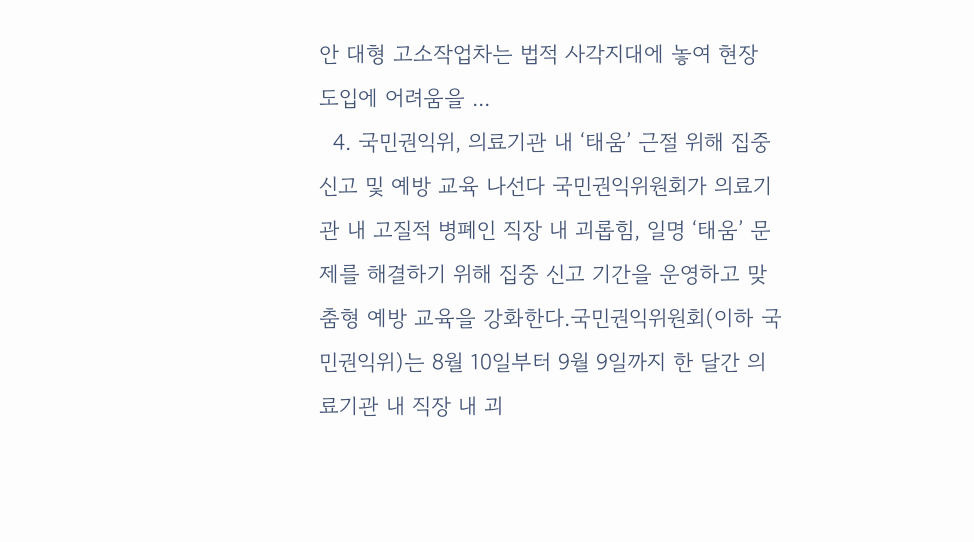안 대형 고소작업차는 법적 사각지대에 놓여 현장 도입에 어려움을 ...
  4. 국민권익위, 의료기관 내 ‘태움’ 근절 위해 집중 신고 및 예방 교육 나선다 국민권익위원회가 의료기관 내 고질적 병폐인 직장 내 괴롭힘, 일명 ‘태움’ 문제를 해결하기 위해 집중 신고 기간을 운영하고 맞춤형 예방 교육을 강화한다.국민권익위원회(이하 국민권익위)는 8월 10일부터 9월 9일까지 한 달간 의료기관 내 직장 내 괴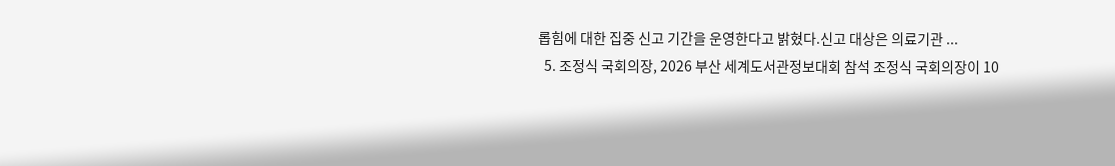롭힘에 대한 집중 신고 기간을 운영한다고 밝혔다.신고 대상은 의료기관 ...
  5. 조정식 국회의장, 2026 부산 세계도서관정보대회 참석 조정식 국회의장이 10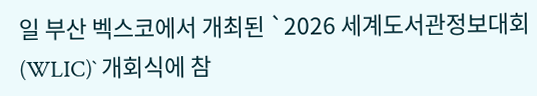일 부산 벡스코에서 개최된 `2026 세계도서관정보대회(WLIC)` 개회식에 참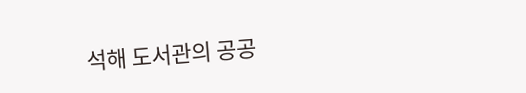석해 도서관의 공공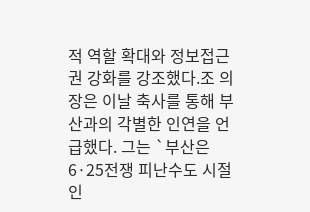적 역할 확대와 정보접근권 강화를 강조했다.조 의장은 이날 축사를 통해 부산과의 각별한 인연을 언급했다. 그는 `부산은 6·25전쟁 피난수도 시절인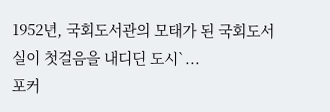1952년, 국회도서관의 모태가 된 국회도서실이 첫걸음을 내디딘 도시`...
포커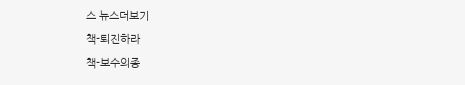스 뉴스더보기
책-퇴진하라
책-보수의종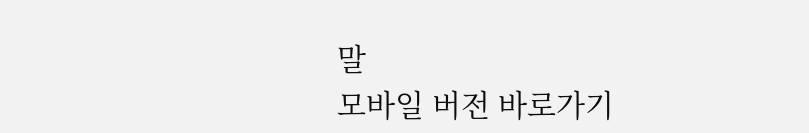말
모바일 버전 바로가기